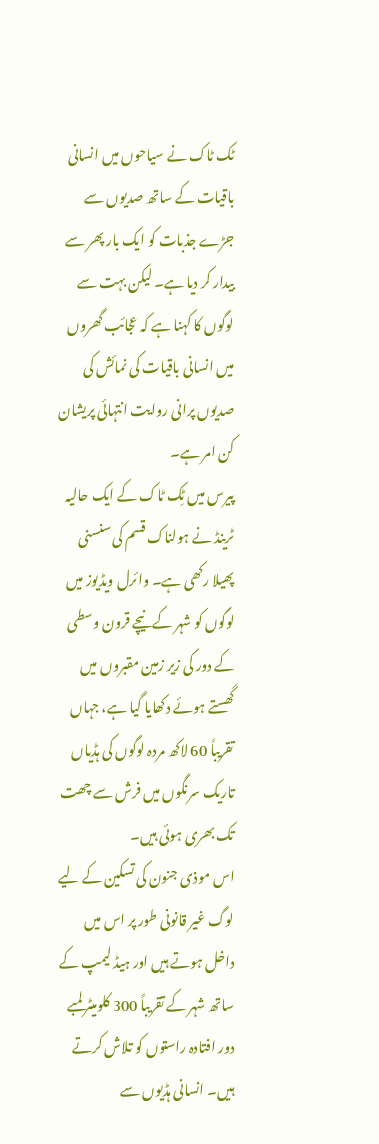ٹک ٹاک نے سیاحوں میں انسانی باقیات کے ساتھ صدیوں سے جڑے جذبات کو ایک بار پھر سے بیدار کر دیا ہے۔ لیکن بہت سے لوگوں کا کہنا ہے کہ عجائب گھروں میں انسانی باقیات کی نمائش کی صدیوں پرانی روایت انتہائی پریشان کن امر ہے۔
پیرس میں ٹِک ٹاک کے ایک حالیہ ٹرینڈ نے ہولناک قسم کی سنسنی پھیلا رکھی ہے۔ وائرل ویڈیوز میں لوگوں کو شہر کے نیچے قرون وسطی کے دور کی زیر زمین مقبروں میں گھستے ہوئے دکھایا گیا ہے، جہاں تقریباً 60 لاکھ مردہ لوگوں کی ہڈیاں تاریک سرنگوں میں فرش سے چھت تک بھری ہوئی ہیں۔
اس موذی جنون کی تسکین کے لیے لوگ غیر قانونی طور پر اس میں داخل ہوتے ہیں اور ہیڈ لیمپ کے ساتھ شہر کے تقریباً 300 کلومیٹر لمبے دور افتادہ راستوں کو تلاش کرتے ہیں۔ انسانی ہڈیوں سے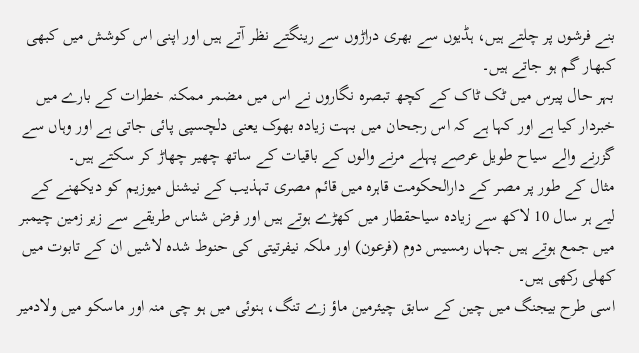بنے فرشوں پر چلتے ہیں، ہڈیوں سے بھری دراڑوں سے رینگتے نظر آتے ہیں اور اپنی اس کوشش میں کبھی کبھار گم ہو جاتے ہیں۔
بہر حال پیرس میں ٹک ٹاک کے کچھ تبصرہ نگاروں نے اس میں مضمر ممکنہ خطرات کے بارے میں خبردار کیا ہے اور کہا ہے کہ اس رجحان میں بہت زیادہ بھوک یعنی دلچسپی پائی جاتی ہے اور وہاں سے گزرنے والے سیاح طویل عرصے پہلے مرنے والوں کے باقیات کے ساتھ چھیر چھاڑ کر سکتے ہیں۔
مثال کے طور پر مصر کے دارالحکومت قاہرہ میں قائم مصری تہذیب کے نیشنل میوزیم کو دیکھنے کے لیے ہر سال 10 لاکھ سے زیادہ سیاحقطار میں کھڑے ہوتے ہیں اور فرض شناس طریقے سے زیر زمین چیمبر میں جمع ہوتے ہیں جہاں رمسیس دوم (فرعون) اور ملکہ نیفرتیتی کی حنوط شدہ لاشیں ان کے تابوت میں کھلی رکھی ہیں۔
اسی طرح بیجنگ میں چین کے سابق چیئرمین ماؤ زے تنگ، ہنوئی میں ہو چی منہ اور ماسکو میں ولادمیر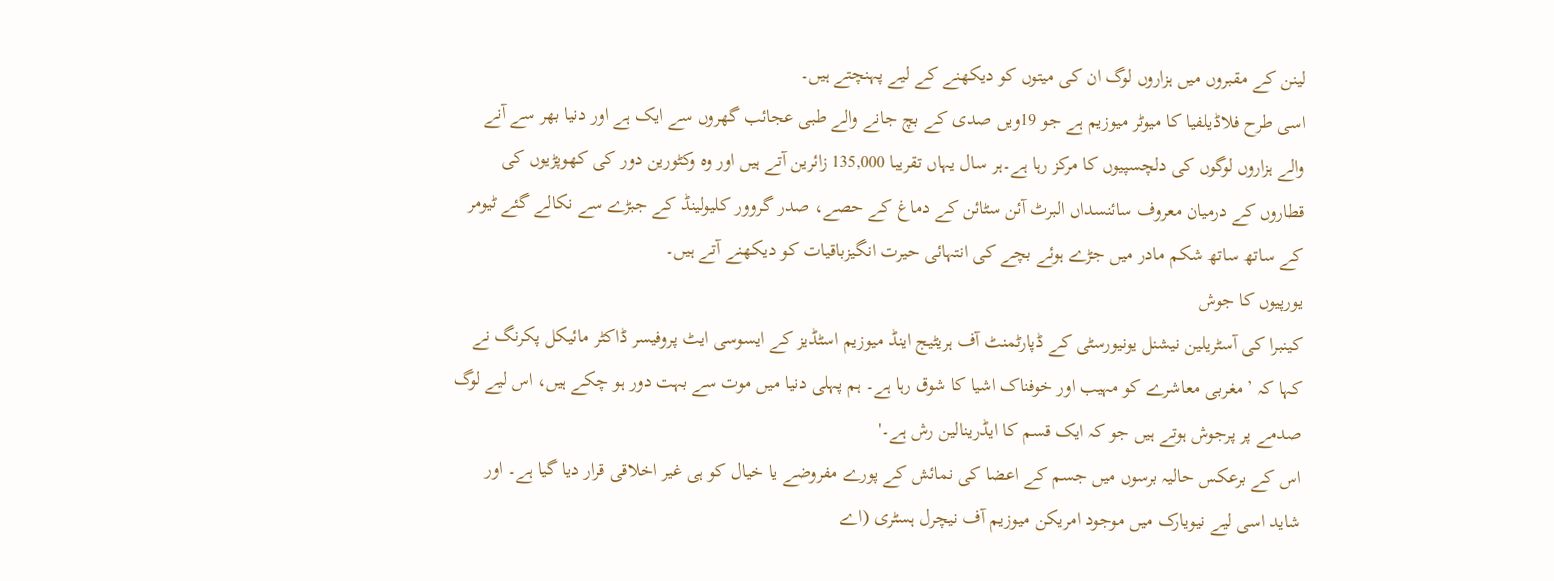لینن کے مقبروں میں ہزاروں لوگ ان کی میتوں کو دیکھنے کے لیے پہنچتے ہیں۔
اسی طرح فلاڈیلفیا کا میوٹر میوزیم ہے جو 19ویں صدی کے بچ جانے والے طبی عجائب گھروں سے ایک ہے اور دنیا بھر سے آنے والے ہزاروں لوگوں کی دلچسپیوں کا مرکز رہا ہے۔ہر سال یہاں تقریبا 135,000 زائرین آتے ہیں اور وہ وکٹورین دور کی کھوپڑیوں کی قطاروں کے درمیان معروف سائنسداں البرٹ آئن سٹائن کے دماغ کے حصے، صدر گروور کلیولینڈ کے جبڑے سے نکالے گئے ٹیومر کے ساتھ ساتھ شکم مادر میں جڑے ہوئے بچے کی انتہائی حیرت انگیزباقیات کو دیکھنے آتے ہیں۔
یورپیوں کا جوش
کینبرا کی آسٹریلین نیشنل یونیورسٹی کے ڈپارٹمنٹ آف ہریٹیج اینڈ میوزیم اسٹڈیز کے ایسوسی ایٹ پروفیسر ڈاکٹر مائیکل پکرنگ نے کہا کہ ’مغربی معاشرے کو مہیب اور خوفناک اشیا کا شوق رہا ہے۔ ہم پہلی دنیا میں موت سے بہت دور ہو چکے ہیں، اس لیے لوگ صدمے پر پرجوش ہوتے ہیں جو کہ ایک قسم کا ایڈرینالین رش ہے۔'
اس کے برعکس حالیہ برسوں میں جسم کے اعضا کی نمائش کے پورے مفروضے یا خیال کو ہی غیر اخلاقی قرار دیا گیا ہے۔ اور شاید اسی لیے نیویارک میں موجود امریکن میوزیم آف نیچرل ہسٹری (اے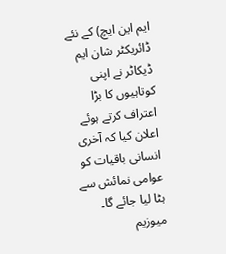ایم این ایچ) کے نئے ڈائریکٹر شان ایم ڈیکاٹر نے اپنی کوتاہیوں کا بڑا اعتراف کرتے ہوئے اعلان کیا کہ آخری انسانی باقیات کو عوامی نمائش سے ہٹا لیا جائے گا۔
میوزیم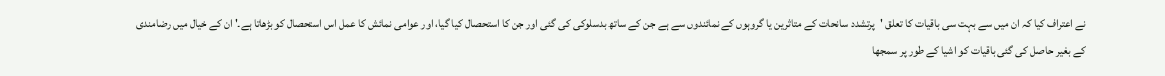نے اعتراف کیا کہ ان میں سے بہت سی باقیات کا تعلق 'پرتشدد سانحات کے متاثرین یا گروہوں کے نمائندوں سے ہے جن کے ساتھ بدسلوکی کی گئی اور جن کا استحصال کیا گیا، اور عوامی نمائش کا عمل اس استحصال کو بڑھاتا ہے۔' ان کے خیال میں رضامندی کے بغیر حاصل کی گئی باقیات کو اشیا کے طور پر سمجھا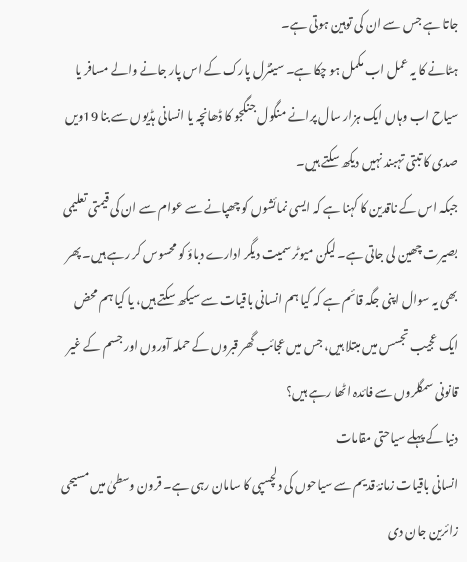جاتا ہے جس سے ان کی توہین ہوتی ہے۔
ہٹانے کا یہ عمل اب مکمل ہو چکا ہے۔ سینٹرل پارک کے اس پار جانے والے مسافر یا سیاح اب وہاں ایک ہزار سال پرانے منگول جنگجو کا ڈھانچہ یا انسانی ہڈیوں سے بنا 19ویں صدی کا تبتی تہبند نہیں دیکھ سکتے ہیں۔
جبکہ اس کے ناقدین کا کہنا ہے کہ ایسی نمائشوں کو چھپانے سے عوام سے ان کی قیمتی تعلیمی بصیرت چھین لی جاتی ہے۔ لیکن میوٹر سمیت دیگر ادارے دباؤ کو محسوس کر رہے ہیں۔ پھر بھی یہ سوال اپنی جگہ قائم ہے کہ کیا ہم انسانی باقیات سے سیکھ سکتے ہیں، یا کیا ہم محض ایک عجیب تجسس میں مبتلا ہیں، جس میں عجائب گھر قبروں کے حملہ آوروں اور جسم کے غیر قانونی سمگلروں سے فائدہ اٹھا رہے ہیں؟
دنیا کے پہلے سیاحتی مقامات
انسانی باقیات زمانۂ قدیم سے سیاحوں کی دلچسپی کا سامان رہی ہے۔ قرون وسطیٰ میں مسیحی زائرین جان دی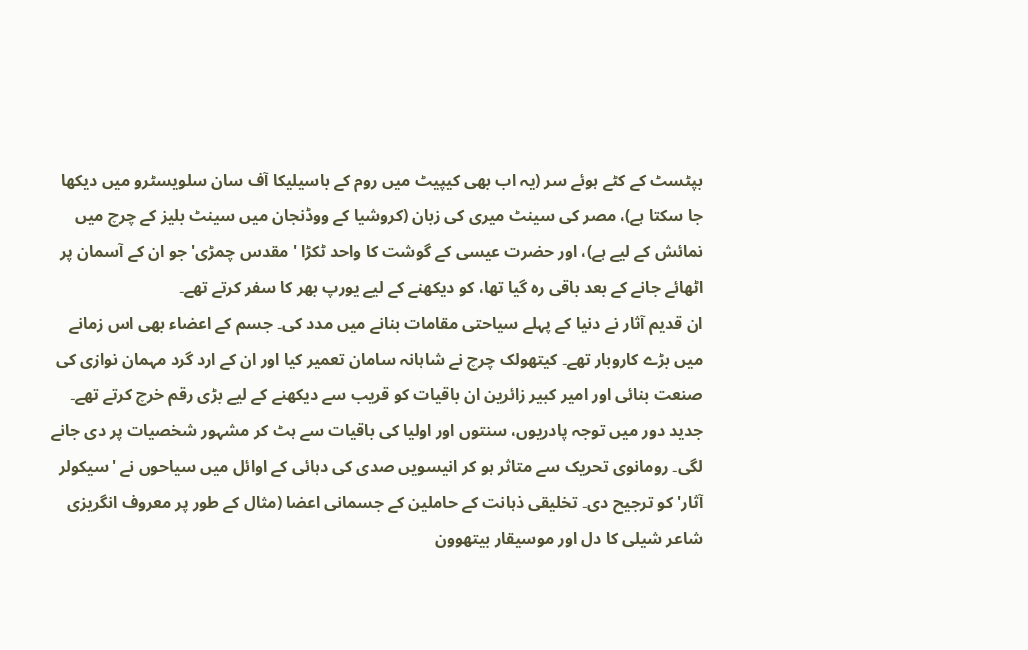بپٹسٹ کے کٹے ہوئے سر (یہ اب بھی کیپیٹ میں روم کے باسیلیکا آف سان سلویسٹرو میں دیکھا جا سکتا ہے)، مصر کی سینٹ میری کی زبان (کروشیا کے ووڈنجان میں سینٹ بلیز کے چرچ میں نمائش کے لیے ہے)، اور حضرت عیسی کے گوشت کا واحد ٹکڑا 'مقدس چمڑی' جو ان کے آسمان پر اٹھائے جانے کے بعد باقی رہ گیا تھا، کو دیکھنے کے لیے یورپ بھر کا سفر کرتے تھے۔
ان قدیم آثار نے دنیا کے پہلے سیاحتی مقامات بنانے میں مدد کی۔ جسم کے اعضاء بھی اس زمانے میں بڑے کاروبار تھے۔ کیتھولک چرچ نے شاہانہ سامان تعمیر کیا اور ان کے ارد گرد مہمان نوازی کی صنعت بنائی اور امیر کبیر زائرین ان باقیات کو قریب سے دیکھنے کے لیے بڑی رقم خرچ کرتے تھے۔
جدید دور میں توجہ پادریوں، سنتوں اور اولیا کی باقیات سے ہٹ کر مشہور شخصیات پر دی جانے لگی۔ رومانوی تحریک سے متاثر ہو کر انیسویں صدی کی دہائی کے اوائل میں سیاحوں نے 'سیکولر آثار' کو ترجیح دی۔ تخلیقی ذہانت کے حاملین کے جسمانی اعضا (مثال کے طور پر معروف انگریزی شاعر شیلی کا دل اور موسیقار بیتھوون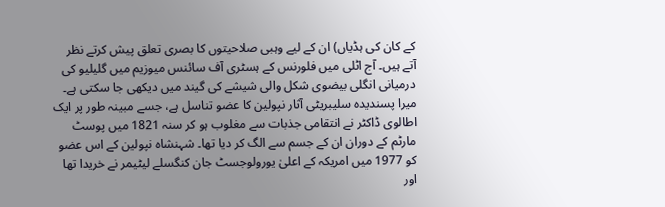کے کان کی ہڈیاں) ان کے لیے وہبی صلاحیتوں کا بصری تعلق پیش کرتے نظر آتے ہیں۔ آج اٹلی میں فلورنس کے ہسٹری آف سائنس میوزیم میں گلیلیو کی درمیانی انگلی بیضوی شکل والی شیشے کی گیند میں دیکھی جا سکتی ہے۔
میرا پسندیدہ سلیبریٹی آثار نپولین کا عضو تناسل ہے، جسے مبینہ طور پر ایک اطالوی ڈاکٹر نے انتقامی جذبات سے مغلوب ہو کر سنہ 1821 میں پوسٹ مارٹم کے دوران ان کے جسم سے الگ کر دیا تھا۔ شہنشاہ نپولین کے اس عضو کو 1977 میں امریکہ کے اعلیٰ یورولوجسٹ جان کنگسلے لیٹیمر نے خریدا تھا اور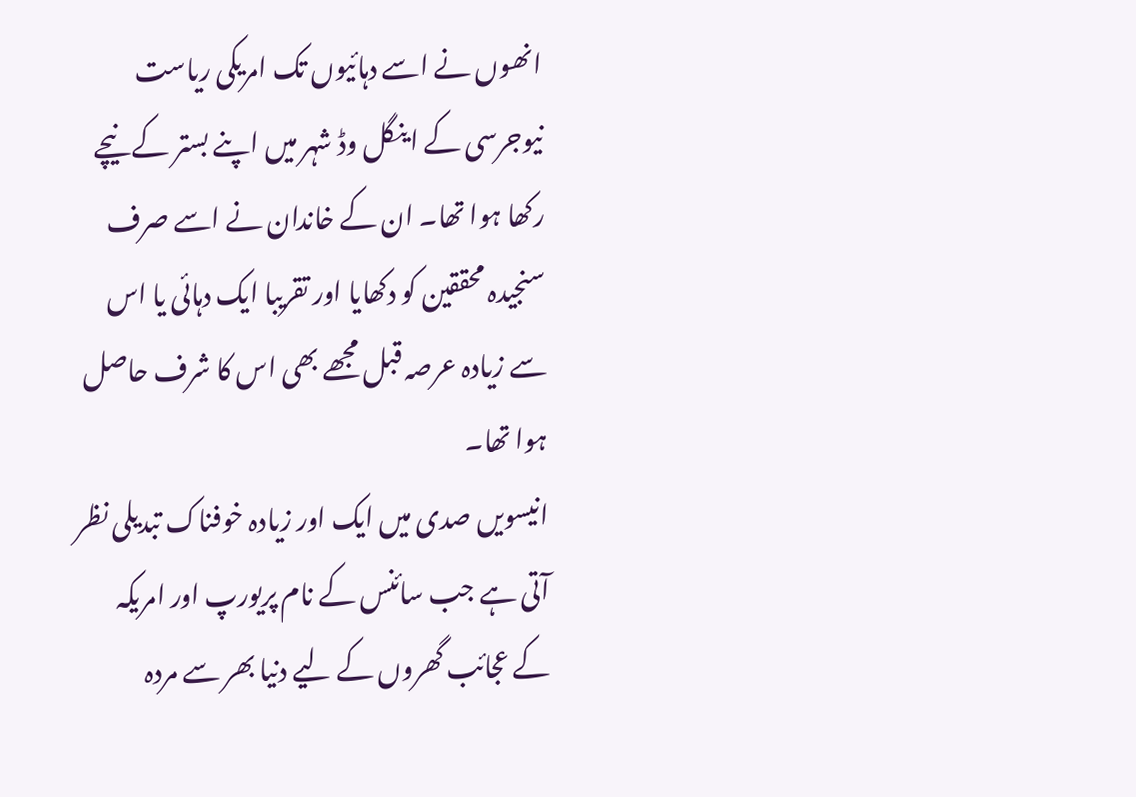انھوں نے اسے دہائیوں تک امریکی ریاست نیوجرسی کے اینگل وڈ شہر میں اپنے بستر کے نیچے رکھا ہوا تھا۔ ان کے خاندان نے اسے صرف سنجیدہ محققین کو دکھایا اور تقریبا ایک دہائی یا اس سے زیادہ عرصہ قبل مجھے بھی اس کا شرف حاصل ہوا تھا۔
انیسویں صدی میں ایک اور زیادہ خوفناک تبدیلی نظر آتی ہے جب سائنس کے نام پریورپ اور امریکہ کے عجائب گھروں کے لیے دنیا بھر سے مردہ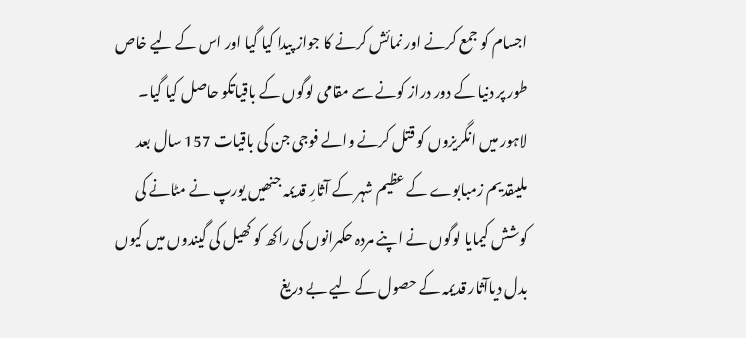اجسام کو جمع کرنے اور نمائش کرنے کا جواز پیدا کیا گیا اور اس کے لیے خاص طور پر دنیا کے دور دراز کونے سے مقامی لوگوں کے باقیاتکو حاصل کیا گیا۔
لاہور میں انگریزوں کو قتل کرنے والے فوجی جن کی باقیات 157 سال بعد ملیںقدیم زمبابوے کے عظیم شہر کے آثارِ قدیمہ جنھیں یورپ نے مٹانے کی کوشش کیمایا لوگوں نے اپنے مردہ حکمرانوں کی راکھ کو کھیل کی گیندوں میں کیوں بدل دیاآثار قدیمہ کے حصول کے لیے بے دریغ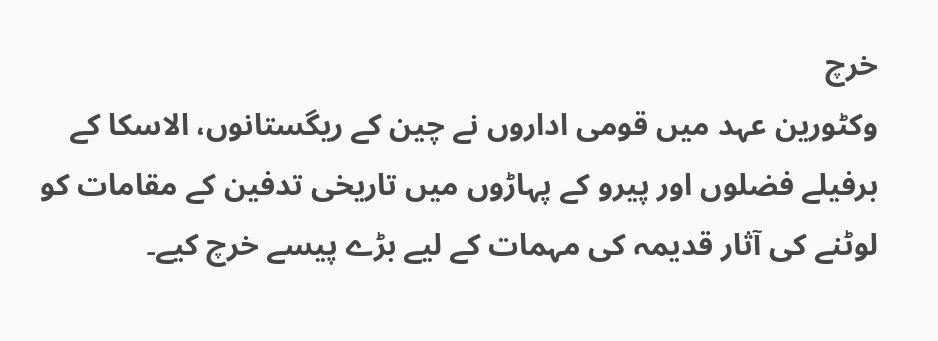خرچ
وکٹورین عہد میں قومی اداروں نے چین کے ریگستانوں، الاسکا کے برفیلے فضلوں اور پیرو کے پہاڑوں میں تاریخی تدفین کے مقامات کو لوٹنے کی آثار قدیمہ کی مہمات کے لیے بڑے پیسے خرچ کیے۔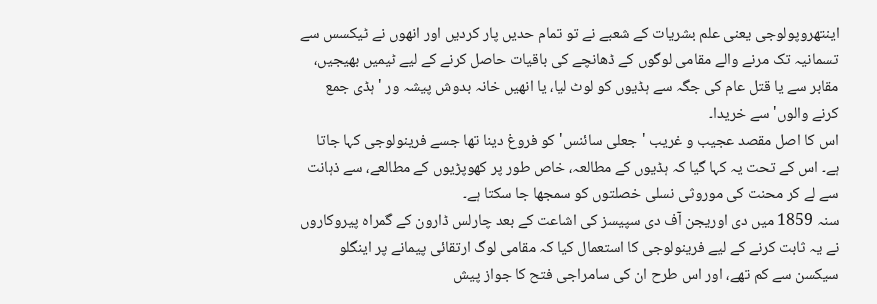اینتھروپولوجی یعنی علم بشریات کے شعبے نے تو تمام حدیں پار کردیں اور انھوں نے ٹیکسس سے تسمانیہ تک مرنے والے مقامی لوگوں کے ڈھانچے کی باقیات حاصل کرنے کے لیے ٹیمیں بھیجیں، مقابر سے یا قتل عام کی جگہ سے ہڈیوں کو لوٹ لیا، یا انھیں خانہ بدوش پیشہ ور 'ہڈی جمع کرنے والوں' سے خریدا۔
اس کا اصل مقصد عجیب و غریب 'جعلی سائنس' کو فروغ دینا تھا جسے فرینولوجی کہا جاتا ہے۔ اس کے تحت یہ کہا گیا کہ ہڈیوں کے مطالعہ، خاص طور پر کھوپڑیوں کے مطالعے، سے ذہانت سے لے کر محنت کی موروثی نسلی خصلتوں کو سمجھا جا سکتا ہے۔
سنہ 1859 میں دی اوریجن آف دی سپیسز کی اشاعت کے بعد چارلس ڈارون کے گمراہ پیروکاروں نے یہ ثابت کرنے کے لیے فرینولوجی کا استعمال کیا کہ مقامی لوگ ارتقائی پیمانے پر اینگلو سیکسن سے کم تھے، اور اس طرح ان کی سامراجی فتح کا جواز پیش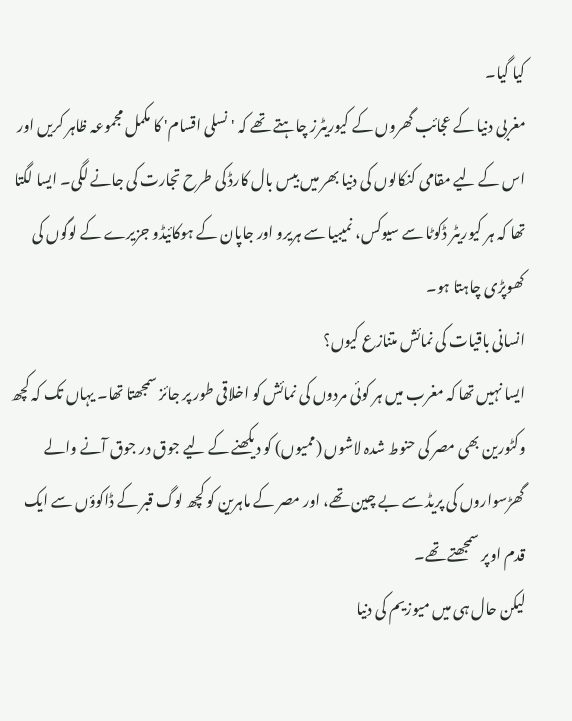کیا گيا۔
مغربی دنیا کے عجائب گھروں کے کیوریٹرز چاہتے تھے کہ 'نسلی اقسام' کا مکمل مجموعہ ظاہر کریں اور اس کے لیے مقامی کنکالوں کی دنیا بھر میں بیس بال کارڈ کی طرح تجارت کی جانے لگی۔ ایسا لگتا تھا کہ ہر کیوریٹر ڈکوٹا سے سیوکس، نمیبیا سے ہریرو اور جاپان کے ہوکائیڈو جزیرے کے لوگوں کی کھوپڑی چاہتا ہو۔
انسانی باقیات کی نمائش متنازع کیوں؟
ایسا نہیں تھا کہ مغرب میں ہر کوئی مردوں کی نمائش کو اخلاقی طور پر جائز سمجھتا تھا۔ یہاں تک کہ کچھ وکٹورین بھی مصر کی حنوط شدہ لاشوں (ممیوں) کو دیکھنے کے لیے جوق در جوق آنے والے گھڑسواروں کی پریڈ سے بے چین تھے، اور مصر کے ماہرین کو کچھ لوگ قبر کے ڈاکوؤں سے ایک قدم اوپر سمجھتے تھے۔
لیکن حال ہی میں میوزیم کی دنیا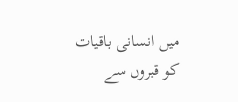میں انسانی باقیات کو قبروں سے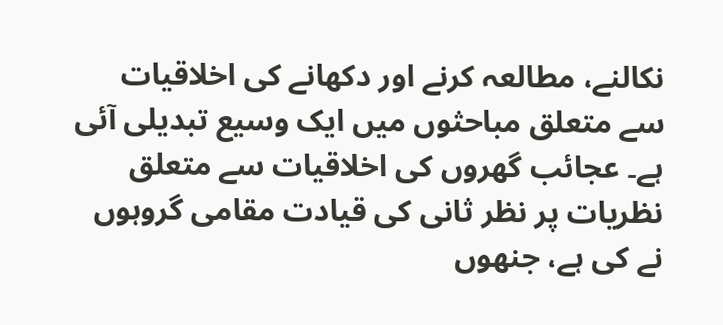نکالنے، مطالعہ کرنے اور دکھانے کی اخلاقیات سے متعلق مباحثوں میں ایک وسیع تبدیلی آئی ہے۔ عجائب گھروں کی اخلاقیات سے متعلق نظریات پر نظر ثانی کی قیادت مقامی گروہوں نے کی ہے، جنھوں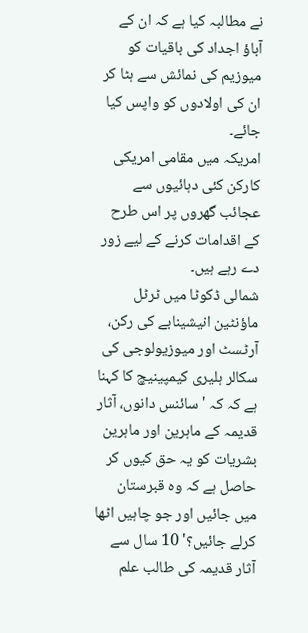نے مطالبہ کیا ہے کہ ان کے آباؤ اجداد کی باقیات کو میوزیم کی نمائش سے ہٹا کر ان کی اولادوں کو واپس کیا جائے۔
امریکہ میں مقامی امریکی کارکن کئی دہائیوں سے عجائب گھروں پر اس طرح کے اقدامات کرنے کے لیے زور دے رہے ہیں۔
شمالی ڈکوٹا میں ٹرٹل ماؤنٹین انیشینابے کی رکن، آرٹسٹ اور میوزیولوجی کی سکالر ہلیری کیمپینیچ کا کہنا ہے کہ کہ 'سائنس دانوں، آثار قدیمہ کے ماہرین اور ماہرین بشریات کو یہ حق کیوں کر حاصل ہے کہ وہ قبرستان میں جائیں اور جو چاہیں اٹھا کرلے جائیں؟' 10 سال سے آثار قدیمہ کی طالب علم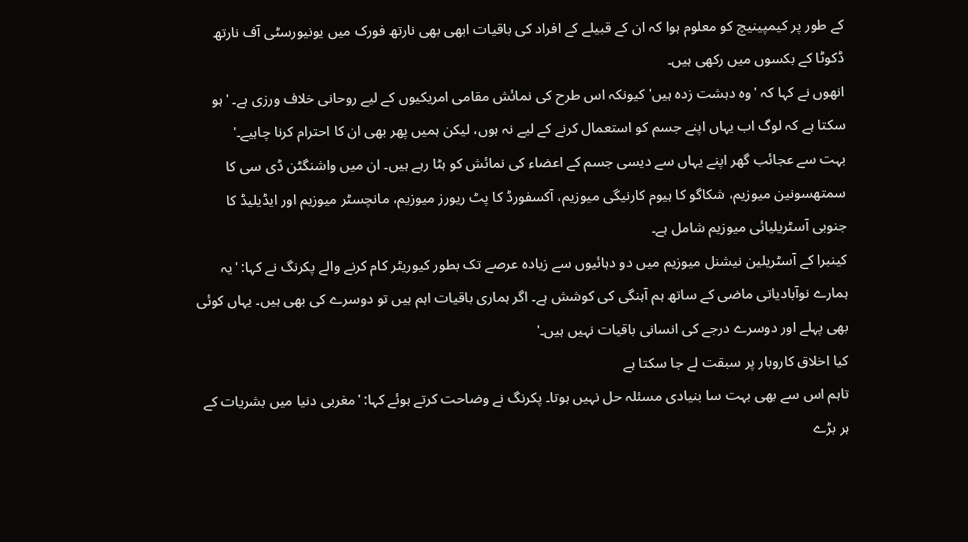کے طور پر کیمپینیچ کو معلوم ہوا کہ ان کے قبیلے کے افراد کی باقیات ابھی بھی نارتھ فورک میں یونیورسٹی آف نارتھ ڈکوٹا کے بکسوں میں رکھی ہیں۔
انھوں نے کہا کہ 'وہ دہشت زدہ ہیں' کیونکہ اس طرح کی نمائش مقامی امریکیوں کے لیے روحانی خلاف ورزی ہے۔ 'ہو سکتا ہے کہ لوگ اب یہاں اپنے جسم کو استعمال کرنے کے لیے نہ ہوں، لیکن ہمیں پھر بھی ان کا احترام کرنا چاہیے۔'
بہت سے عجائب گھر اپنے یہاں سے دیسی جسم کے اعضاء کی نمائش کو ہٹا رہے ہیں۔ ان میں واشنگٹن ڈی سی کا سمتھسونین میوزیم، شکاگو کا ہیوم کارنیگی میوزیم، آکسفورڈ کا پٹ ریورز میوزیم، مانچسٹر میوزیم اور ایڈیلیڈ کا جنوبی آسٹریلیائی میوزیم شامل ہے۔
کینبرا کے آسٹریلین نیشنل میوزیم میں دو دہائیوں سے زیادہ عرصے تک بطور کیوریٹر کام کرنے والے پکرنگ نے کہا: 'یہ ہمارے نوآبادیاتی ماضی کے ساتھ ہم آہنگی کی کوشش ہے۔ اگر ہماری باقیات اہم ہیں تو دوسرے کی بھی ہیں۔ یہاں کوئی بھی پہلے اور دوسرے درجے کی انسانی باقیات نہیں ہیں۔'
کیا اخلاق کاروبار پر سبقت لے جا سکتا ہے
تاہم اس سے بھی بہت سا بنیادی مسئلہ حل نہیں ہوتا۔ پکرنگ نے وضاحت کرتے ہوئے کہا: 'مغربی دنیا میں بشریات کے ہر بڑے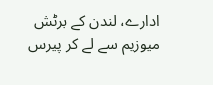ادارے، لندن کے برٹش میوزیم سے لے کر پیرس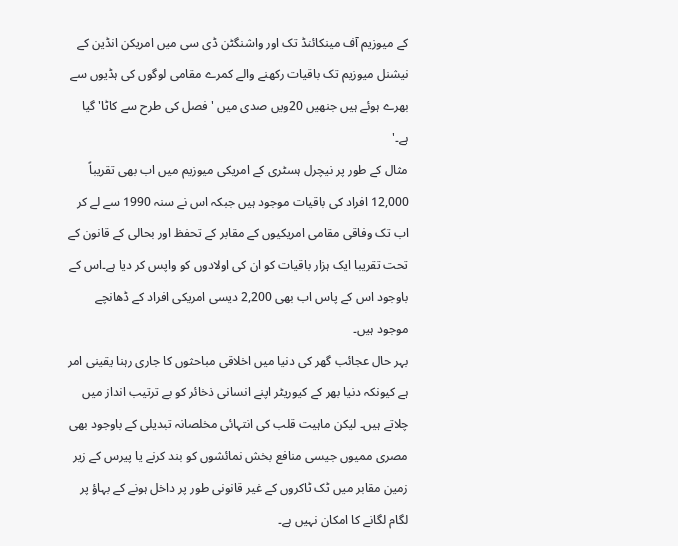کے میوزیم آف مینکائنڈ تک اور واشنگٹن ڈی سی میں امریکن انڈین کے نیشنل میوزیم تک باقیات رکھنے والے کمرے مقامی لوگوں کی ہڈیوں سے بھرے ہوئے ہیں جنھیں 20ویں صدی میں 'فصل کی طرح سے کاٹا' گيا ہے۔'
مثال کے طور پر نیچرل ہسٹری کے امریکی میوزیم میں اب بھی تقریباً 12,000 افراد کی باقیات موجود ہیں جبکہ اس نے سنہ 1990 سے لے کر اب تک وفاقی مقامی امریکیوں کے مقابر کے تحفظ اور بحالی کے قانون کے تحت تقریبا ایک ہزار باقیات کو ان کی اولادوں کو واپس کر دیا ہے۔اس کے باوجود اس کے پاس اب بھی 2,200 دیسی امریکی افراد کے ڈھانچے موجود ہیں۔
بہر حال عجائب گھر کی دنیا میں اخلاقی مباحثوں کا جاری رہنا یقینی امر ہے کیونکہ دنیا بھر کے کیوریٹر اپنے انسانی ذخائر کو بے ترتیب انداز میں چلاتے ہیں۔ لیکن ماہیت قلب کی انتہائی مخلصانہ تبدیلی کے باوجود بھی مصری ممیوں جیسی منافع بخش نمائشوں کو بند کرنے یا پیرس کے زیر زمین مقابر میں ٹک ٹاکروں کے غیر قانونی طور پر داخل ہونے کے بہاؤ پر لگام لگانے کا امکان نہیں ہے۔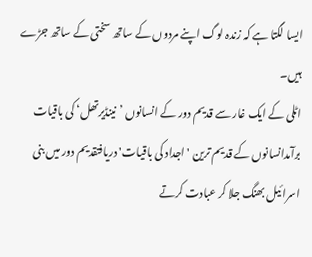ایسا لگتا ہے کہ زندہ لوگ اپنے مردوں کے ساتھ سختی کے ساتھ جڑے ہیں۔
اٹلی کے ایک غار سے قدیم دور کے انسانوں ’نینڈیرتھل‘ کی باقیات برآمدانسانوں کے قدیم ترین 'اجداد کی باقیات' دریافتقدیم دور میں بنی اسرائیل بھنگ جلا کر عبادت کرتے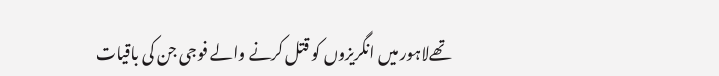تھےلاہور میں انگریزوں کو قتل کرنے والے فوجی جن کی باقیات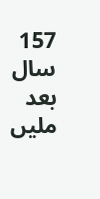157 سال بعد ملیں